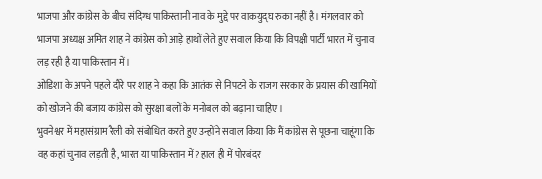भाजपा और कांग्रेस के बीच संदिग्ध पाकिस्तानी नाव के मुद्दे पर वाकयुद्घ रुका नहीं है। मंगलवार को भाजपा अध्यक्ष अमित शाह ने कांग्रेस को आड़े हाथों लेते हुए सवाल किया कि विपक्षी पार्टी भारत में चुनाव लड़ रही है या पाकिस्तान में।
ओडिशा के अपने पहले दौरे पर शाह ने कहा कि आतंक से निपटने के राजग सरकार के प्रयास की खामियों को खोजने की बजाय कांग्रेस को सुरक्षा बलों के मनोबल को बढ़ाना चाहिए।
भुवनेश्वर में महासंग्राम रैली को संबोधित करते हुए उन्होंने सवाल किया कि मैं कांग्रेस से पूछना चाहूंगा कि वह कहां चुनाव लड़ती है, भारत या पाकिस्तान में? हाल ही में पोरबंदर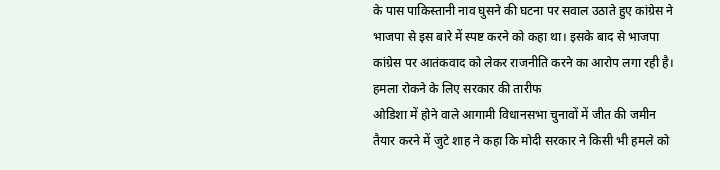के पास पाकिस्तानी नाव घुसने की घटना पर सवाल उठाते हुए कांग्रेस ने भाजपा से इस बारे में स्पष्ट करने को कहा था। इसके बाद से भाजपा कांग्रेस पर आतंकवाद को लेकर राजनीति करने का आरोप लगा रही है।
हमला रोकने के लिए सरकार की तारीफ
ओडिशा में होने वाले आगामी विधानसभा चुनावों में जीत की जमीन तैयार करने में जुटे शाह ने कहा कि मोदी सरकार ने किसी भी हमले को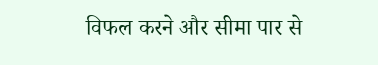विफल करने और सीमा पार से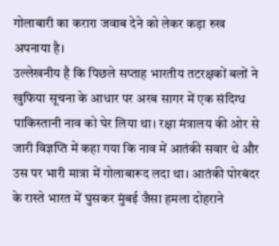गोलाबारी का करारा जवाब देने को लेकर कड़ा रुख अपनाया है।
उल्लेखनीय है कि पिछले सप्ताह भारतीय तटरक्षकों बलों ने खुफिया सूचना के आधार पर अरब सागर में एक संदिग्ध पाकिस्तानी नाव को घेर लिया था। रक्षा मंत्रालय की ओर से जारी विज्ञप्ति में कहा गया कि नाव में आतंकी सवार थे और उस पर भारी मात्रा में गोलाबारूद लदा था। आतंकी पोरबंदर के रास्ते भारत में घुसकर मुंबई जैसा हमला दोहराने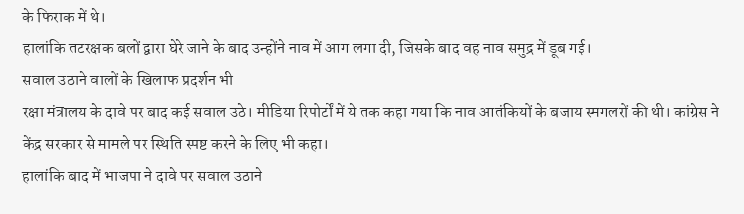के फिराक में थे।
हालांकि तटरक्षक बलों द्वारा घेरे जाने के बाद उन्होंने नाव में आग लगा दी, जिसके बाद वह नाव समुद्र में डूब गई।
सवाल उठाने वालों के खिलाफ प्रदर्शन भी
रक्षा मंत्रालय के दावे पर बाद कई सवाल उठे। मीडिया रिपोर्टों में ये तक कहा गया कि नाव आतंकियों के बजाय स्मगलरों की थी। कांग्रेस ने केंद्र सरकार से मामले पर स्थिति स्पष्ट करने के लिए भी कहा।
हालांकि बाद में भाजपा ने दावे पर सवाल उठाने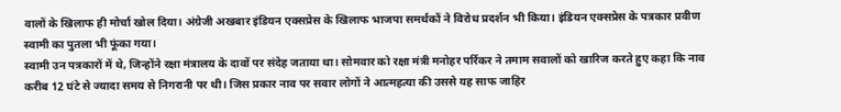वालों के खिलाफ ही मोर्चा खोल दिया। अंग्रेजी अखबार इंडियन एक्सप्रेस के खिलाफ भाजपा समर्थकों ने विरोध प्रदर्शन भी किया। इंडियन एक्सप्रेस के पत्रकार प्रवीण स्वामी का पुतला भी फूंका गया।
स्वामी उन पत्रकारों में थे, जिन्होंने रक्षा मंत्रालय के दावों पर संदेह जताया था। सोमवार को रक्षा मंत्री मनोहर पर्रिकर ने तमाम सवालों को खारिज करते हुए कहा कि नाव करीब 12 घंटे से ज्यादा समय से निगरानी पर थी। जिस प्रकार नाव पर सवार लोगों ने आत्महत्या की उससे यह साफ जाहिर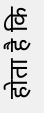होता है कि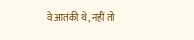वे आतंकी थे, नहीं तो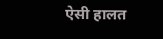ऐसी हालत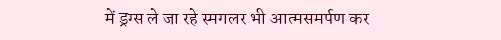में ड्रग्स ले जा रहे स्मगलर भी आत्मसमर्पण कर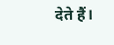देते हैं।